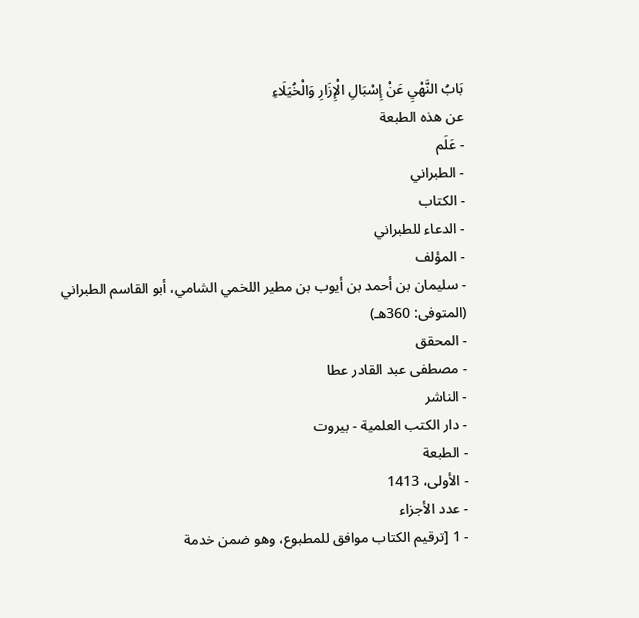بَابُ النَّهْيِ عَنْ إِسْبَالِ الْإِزَارِ وَالْخُيَلَاءِ
عن هذه الطبعة
- عَلَم
- الطبراني
- الكتاب
- الدعاء للطبراني
- المؤلف
- سليمان بن أحمد بن أيوب بن مطير اللخمي الشامي، أبو القاسم الطبراني (المتوفى: 360هـ)
- المحقق
- مصطفى عبد القادر عطا
- الناشر
- دار الكتب العلمية - بيروت
- الطبعة
- الأولى، 1413
- عدد الأجزاء
- 1 [ترقيم الكتاب موافق للمطبوع، وهو ضمن خدمة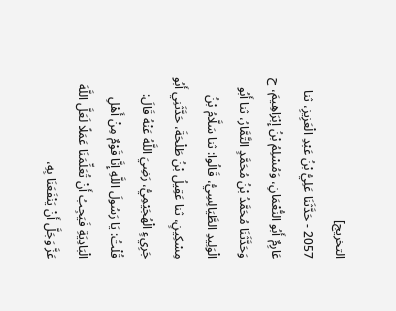التخريج]
2057 - حَدَّثَنَا عَلِيُّ بْنُ عَبْدِ الْعَزِيزِ، ثنا عَارِمٌ أَبُو النُّعْمَانِ، وَمُسْلِمُ بْنُ إِبْرَاهِيمَ، ح وَحَدَّثَنَا مُحَمَّدُ بْنُ مُحَمَّدٍ التَّمَّارُ، ثنا أَبُو الْوَلِيدِ الطَّيَالِسِيُّ، قَالُوا: ثنا سَلَّامُ بْنُ مِسْكِينٍ، ثنا عَقِيلُ بْنُ طَلْحَةَ، حَدَّثَنِي أَبُو جَرِيءٍ الْهُجَيْمِيُّ، رَضِيَ اللَّهُ عَنْهُ قَالَ: قُلْتُ: يَا رَسُولَ اللَّهِ إِنَّا قَوْمٌ مِنْ أَهْلِ الْبَادِيَةِ فَيَجِبُ أَنْ تُعَلِّمَنَا عَمَلًا لَعَلَّ اللَّهَ عَزَّ وَجَلَّ أَنْ يَنْفَعَنَا بِهِ،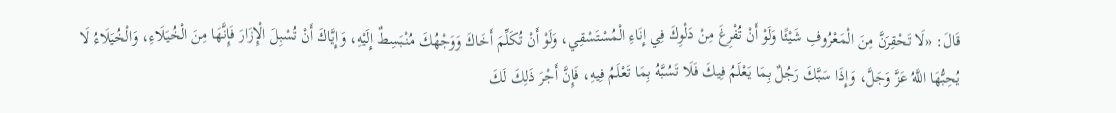قَالَ: «لَا تَحْقِرَنَّ مِنَ الْمَعْرُوفِ شَيْئًا وَلَوْ أَنْ تُفْرِغَ مِنْ دَلْوِكَ فِي إِنَاءِ الْمُسْتَسْقِي، وَلَوْ أَنْ تُكَلِّمَ أَخَاكَ وَوَجْهُكَ مُنْبَسِطٌ إِلَيْهِ، وَإِيَّاكَ أَنْ تُسْبِلَ الْإِزَارَ فَإِنَّهَا مِنَ الْخُيَلَاءِ، وَالْخُيَلَاءُ لَا يُحِبُّهَا اللَّهُ عَزَّ وَجَلَّ، وَإِذَا سَبَّكَ رَجُلٌ بِمَا يَعْلَمُ فِيكَ فَلَا تَسُبَّهُ بِمَا تَعْلَمُ فِيهِ، فَإِنَّ أَجْرَ ذَلِكَ لَكَ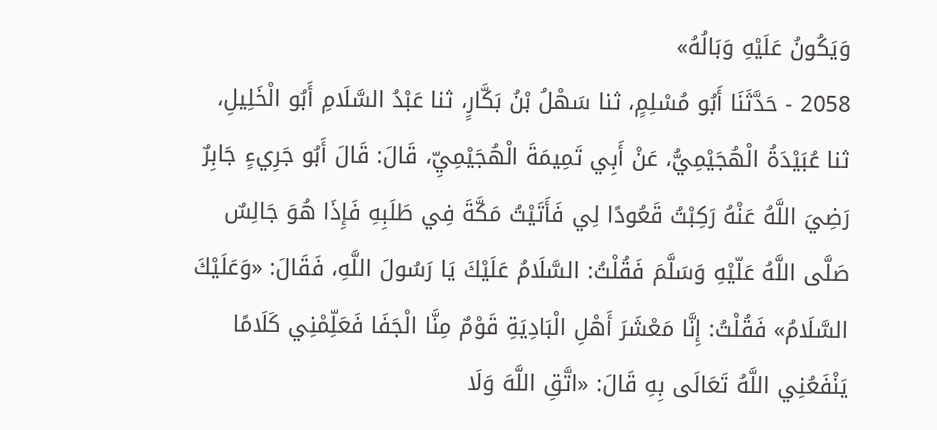وَيَكُونُ عَلَيْهِ وَبَالُهُ»
2058 - حَدَّثَنَا أَبُو مُسْلِمٍ، ثنا سَهْلُ بْنُ بَكَّارٍ، ثنا عَبْدُ السَّلَامِ أَبُو الْخَلِيلِ، ثنا عُبَيْدَةُ الْهُجَيْمِيُّ، عَنْ أَبِي تَمِيمَةَ الْهُجَيْمِيِّ، قَالَ: قَالَ أَبُو جَرِيءٍ جَابِرٌ رَضِيَ اللَّهُ عَنْهُ رَكِبْتُ قَعُودًا لِي فَأَتَيْتُ مَكَّةَ فِي طَلَبِهِ فَإِذَا هُوَ جَالِسٌ صَلَّى اللَّهُ عَلّيْهِ وَسَلَّمَ فَقُلْتُ: السَّلَامُ عَلَيْكَ يَا رَسُولَ اللَّهِ، فَقَالَ: «وَعَلَيْكَ السَّلَامُ» فَقُلْتُ: إِنَّا مَعْشَرَ أَهْلِ الْبَادِيَةِ قَوْمٌ مِنَّا الْجَفَا فَعَلِّمْنِي كَلَامًا يَنْفَعُنِي اللَّهُ تَعَالَى بِهِ قَالَ: «اتَّقِ اللَّهَ وَلَا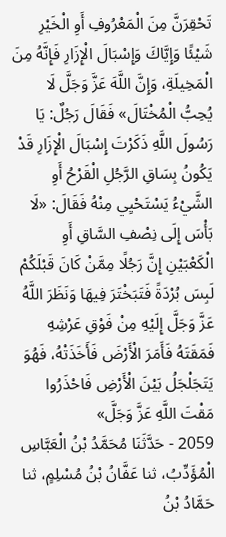تَحْقِرَنَّ مِنَ الْمَعْرُوفِ أَوِ الْخَيْرِ شَيْئًا وَإِيَّاكَ وَإِسْبَالَ الْإِزَارِ فَإِنَّهُ مِنَ الْمَخِيلَةِ، وَإِنَّ اللَّهَ عَزَّ وَجَلَّ لَا يُحِبُّ الْمُخْتَالَ» فَقَالَ رَجُلٌ: يَا رَسُولَ اللَّهِ ذَكَرْتَ إِسْبَالَ الْإِزَارِ قَدْ يَكُونُ بِسَاقِ الرَّجُلِ الْقَرْحُ أَوِ الشَّيْءُ يَسْتَحْيِي مِنْهُ فَقَالَ: «لَا بَأْسَ إِلَى نِصْفِ السَّاقِ أَوِ الْكَعْبَيْنِ إِنَّ رَجُلًا مِمَّنْ كَانَ قَبْلَكُمْ لَبِسَ بُرْدَةً فَتَبَخْتَرَ فِيهَا وَنَظَرَ اللَّهُ عَزَّ وَجَلَّ إِلَيْهِ مِنْ فَوْقِ عَرْشِهِ فَمَقَتَهُ فَأَمَرَ الْأَرْضَ فَأَخَذَتْهُ، فَهُوَ يَتَجَلْجَلُ بَيْنَ الْأَرْضِ فَاحْذَرُوا مَقْتَ اللَّهِ عَزَّ وَجَلَّ»
2059 - حَدَّثَنَا مُحَمَّدُ بْنُ الْعَبَّاسِ الْمُؤَدِّبُ، ثنا عَفَّانُ بْنُ مُسْلِمٍ، ثنا حَمَّادُ بْنُ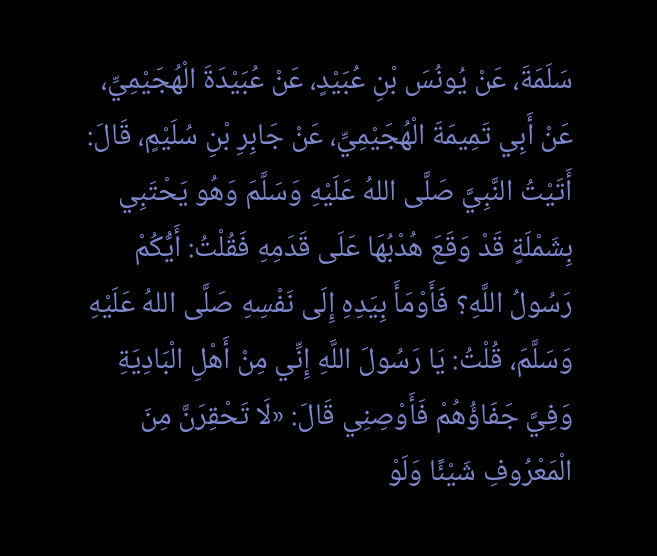سَلَمَةَ، عَنْ يُونُسَ بْنِ عُبَيْدٍ، عَنْ عُبَيْدَةَ الْهُجَيْمِيِّ، عَنْ أَبِي تَمِيمَةَ الْهُجَيْمِيِّ، عَنْ جَابِرِ بْنِ سُلَيْمٍ، قَالَ: أَتَيْتُ النَّبِيَّ صَلَّى اللهُ عَلَيْهِ وَسَلَّمَ وَهُو يَحْتَبِي بِشَمْلَةٍ قَدْ وَقَعَ هُدْبُهَا عَلَى قَدَمِهِ فَقُلْتُ: أَيُّكُمْ رَسُولُ اللَّهِ؟ فَأَوْمَأَ بِيَدِهِ إِلَى نَفْسِهِ صَلَّى اللهُ عَلَيْهِ وَسَلَّمَ، قُلْتُ: يَا رَسُولَ اللَّهِ إِنِّي مِنْ أَهْلِ الْبَادِيَةِ وَفِيَّ جَفَاؤُهُمْ فَأَوْصِنِي قَالَ: «لَا تَحْقِرَنَّ مِنَ الْمَعْرُوفِ شَيْئًا وَلَوْ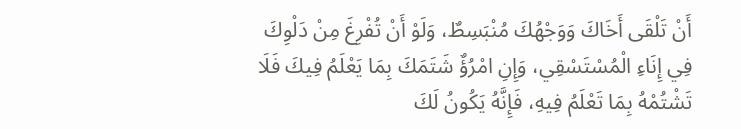أَنْ تَلْقَى أَخَاكَ وَوَجْهُكَ مُنْبَسِطٌ، وَلَوْ أَنْ تُفْرِغَ مِنْ دَلْوِكَ فِي إِنَاءِ الْمُسْتَسْقِي، وَإِنِ امْرُؤٌ شَتَمَكَ بِمَا يَعْلَمُ فِيكَ فَلَا تَشْتُمْهُ بِمَا تَعْلَمُ فِيهِ، فَإِنَّهُ يَكُونُ لَكَ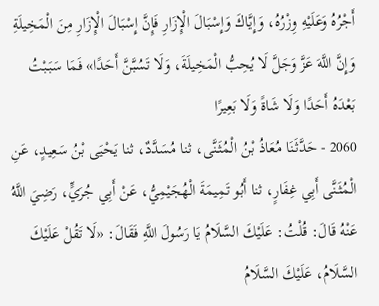أَجْرُهُ وَعَلَيْهِ وِزْرُهُ، وَإِيَّاكَ وَإِسْبَالَ الْإِزَارِ فَإِنَّ إِسْبَالَ الْإِزَارِ مِنَ الْمَخِيلَةِ وَإِنَّ اللَّهَ عَزَّ وَجَلَّ لَا يُحِبُّ الْمَخِيلَةَ، وَلَا تَسُبَّنَّ أَحَدًا» فَمَا سَبَبْتُ بَعْدَهُ أَحَدًا وَلَا شَاةً وَلَا بَعِيرًا
2060 - حَدَّثَنَا مُعَاذُ بْنُ الْمُثَنَّى، ثنا مُسَدَّدٌ، ثنا يَحْيَى بْنُ سَعِيدٍ، عَنِ الْمُثَنَّى أَبِي غِفَارٍ، ثنا أَبُو تَمِيمَةَ الْهُجَيْمِيُّ، عَنْ أَبِي جُرَيٍّ، رَضِيَ اللَّهُ عَنْهُ قَالَ: قُلْتُ: عَلَيْكَ السَّلَامُ يَا رَسُولَ اللَّهِ فَقَالَ: «لَا تَقُلْ عَلَيْكَ السَّلَامُ، عَلَيْكَ السَّلَامُ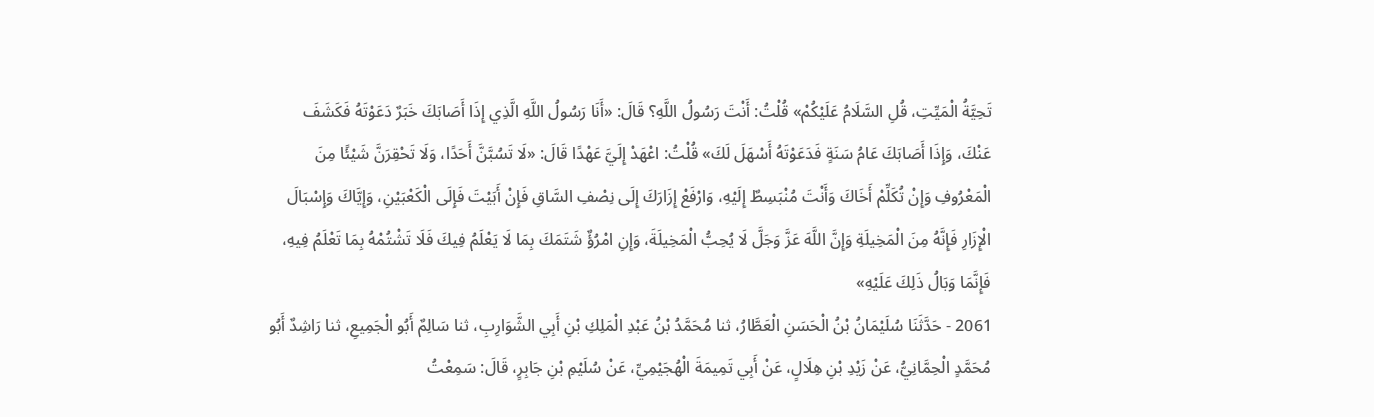تَحِيَّةُ الْمَيِّتِ، قُلِ السَّلَامُ عَلَيْكُمْ» قُلْتُ: أَنْتَ رَسُولُ اللَّهِ؟ قَالَ: «أَنَا رَسُولُ اللَّهِ الَّذِي إِذَا أَصَابَكَ خَبَرٌ دَعَوْتَهُ فَكَشَفَ عَنْكَ، وَإِذَا أَصَابَكَ عَامُ سَنَةٍ فَدَعَوْتَهُ أَسْهَلَ لَكَ» قُلْتُ: اعْهَدْ إِلَيَّ عَهْدًا قَالَ: «لَا تَسُبَّنَّ أَحَدًا، وَلَا تَحْقِرَنَّ شَيْئًا مِنَ الْمَعْرُوفِ وَإِنْ تُكَلِّمْ أَخَاكَ وَأَنْتَ مُنْبَسِطٌ إِلَيْهِ، وَارْفَعْ إِزَارَكَ إِلَى نِصْفِ السَّاقِ فَإِنْ أَبَيْتَ فَإِلَى الْكَعْبَيْنِ، وَإِيَّاكَ وَإِسْبَالَ الْإِزَارِ فَإِنَّهُ مِنَ الْمَخِيلَةِ وَإِنَّ اللَّهَ عَزَّ وَجَلَّ لَا يُحِبُّ الْمَخِيلَةَ، وَإِنِ امْرُؤٌ شَتَمَكَ بِمَا لَا يَعْلَمُ فِيكَ فَلَا تَشْتُمْهُ بِمَا تَعْلَمُ فِيهِ، فَإِنَّمَا وَبَالُ ذَلِكَ عَلَيْهِ»
2061 - حَدَّثَنَا سُلَيْمَانُ بْنُ الْحَسَنِ الْعَطَّارُ، ثنا مُحَمَّدُ بْنُ عَبْدِ الْمَلِكِ بْنِ أَبِي الشَّوَارِبِ، ثنا سَالِمٌ أَبُو الْجَمِيعِ، ثنا رَاشِدٌ أَبُو مُحَمَّدٍ الْحِمَّانِيُّ، عَنْ زَيْدِ بْنِ هِلَالٍ، عَنْ أَبِي تَمِيمَةَ الْهُجَيْمِيِّ، عَنْ سُلَيْمِ بْنِ جَابِرٍ، قَالَ: سَمِعْتُ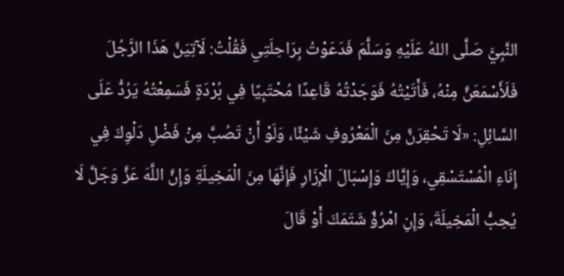النَّبِيَّ صَلَّى اللهُ عَلَيْهِ وَسَلَّمَ فَدَعَوْتُ بِرَاحِلَتِي فَقُلْتُ: لَآتِيَنَّ هَذَا الرَّجُلَ فَلَأَسْمَعَنَّ مِنْهُ، فَأَتَيْتُهُ فَوَجَدْتُهُ قَاعِدًا مُحْتَبِيًا فِي بُرْدَةٍ فَسَمِعْتُهُ يَرُدُّ عَلَى السَّائِلِ: «لَا تَحْقِرَنَّ مِنَ الْمَعْرُوفِ شَيْئًا، وَلَوْ أَنْ تَصُبَّ مِنْ فَضْلِ دَلْوِكَ فِي إِنَاءِ الْمُسْتَسْقِي، وَإِيَّاكَ وَإِسْبَالَ الْإِزَارِ فَإِنَّهَا مِنَ الْمَخِيلَةِ وَإِنَّ اللَّهَ عَزَّ وَجَلَّ لَا يُحِبُّ الْمَخِيلَةَ، وَإِنِ امْرُؤٌ شَتَمَكَ أَوْ قَالَ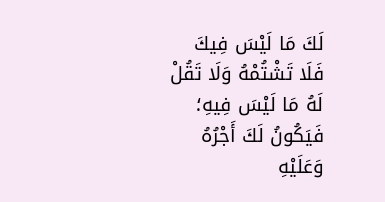لَكَ مَا لَيْسَ فِيكَ فَلَا تَشْتُمْهُ وَلَا تَقُلْ لَهُ مَا لَيْسَ فِيهِ؛ فَيَكُونُ لَكَ أَجْرُهُ وَعَلَيْهِ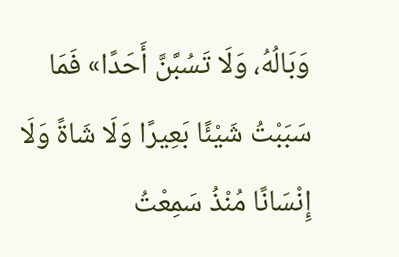وَبَالُهُ، وَلَا تَسُبَّنَّ أَحَدًا» فَمَا سَبَبْتُ شَيْئًا بَعِيرًا وَلَا شَاةً وَلَا إِنْسَانًا مُنْذُ سَمِعْتُ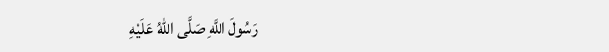رَسُولَ اللَّهِ صَلَّى اللهُ عَلَيْهِ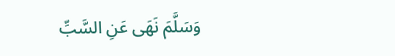وَسَلَّمَ نَهَى عَنِ السَّبِّ